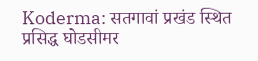Koderma: सतगावां प्रखंड स्थित प्रसिद्ध घोडसीमर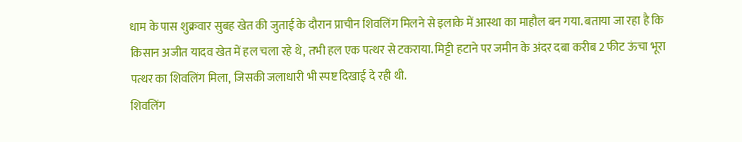धाम के पास शुक्रवार सुबह खेत की जुताई के दौरान प्राचीन शिवलिंग मिलने से इलाके में आस्था का माहौल बन गया. बताया जा रहा है कि किसान अजीत यादव खेत में हल चला रहे थे, तभी हल एक पत्थर से टकराया. मिट्टी हटाने पर जमीन के अंदर दबा करीब 2 फीट ऊंचा भूरा पत्थर का शिवलिंग मिला, जिसकी जलाधारी भी स्पष्ट दिखाई दे रही थी.
शिवलिंग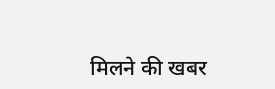मिलने की खबर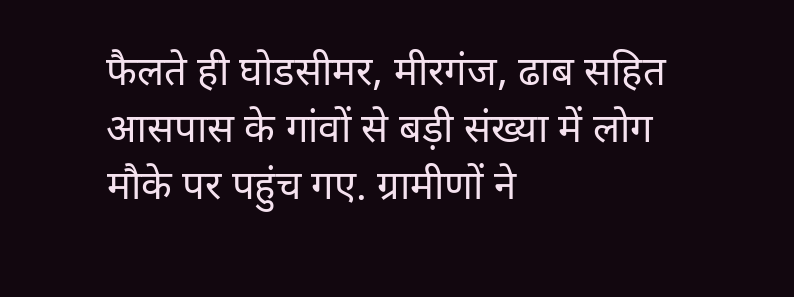फैलते ही घोडसीमर, मीरगंज, ढाब सहित आसपास के गांवों से बड़ी संख्या में लोग मौके पर पहुंच गए. ग्रामीणों ने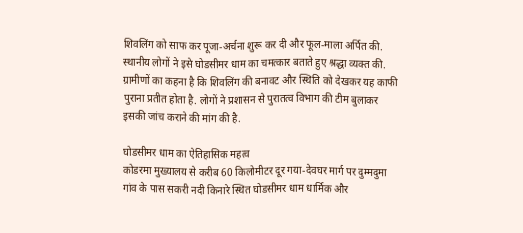शिवलिंग को साफ कर पूजा-अर्चना शुरू कर दी और फूल-माला अर्पित की. स्थानीय लोगों ने इसे घोडसीमर धाम का चमत्कार बताते हुए श्रद्धा व्यक्त की. ग्रामीणों का कहना है कि शिवलिंग की बनावट और स्थिति को देखकर यह काफी पुराना प्रतीत होता है. लोगों ने प्रशासन से पुरातत्व विभाग की टीम बुलाकर इसकी जांच कराने की मांग की है.

घोडसीमर धाम का ऐतिहासिक महत्व
कोडरमा मुख्यालय से करीब 60 किलोमीटर दूर गया-देवघर मार्ग पर दुम्मदुमा गांव के पास सकरी नदी किनारे स्थित घोडसीमर धाम धार्मिक और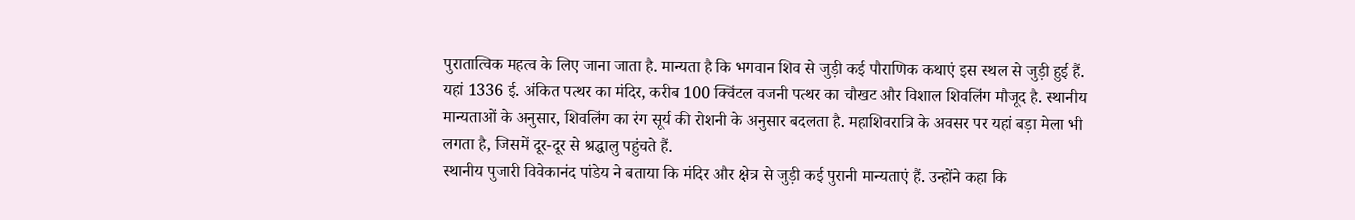पुरातात्विक महत्व के लिए जाना जाता है. मान्यता है कि भगवान शिव से जुड़ी कई पौराणिक कथाएं इस स्थल से जुड़ी हुई हैं.
यहां 1336 ई. अंकित पत्थर का मंदिर, करीब 100 क्विंटल वजनी पत्थर का चौखट और विशाल शिवलिंग मौजूद है. स्थानीय मान्यताओं के अनुसार, शिवलिंग का रंग सूर्य की रोशनी के अनुसार बदलता है. महाशिवरात्रि के अवसर पर यहां बड़ा मेला भी लगता है, जिसमें दूर-दूर से श्रद्धालु पहुंचते हैं.
स्थानीय पुजारी विवेकानंद पांडेय ने बताया कि मंदिर और क्षेत्र से जुड़ी कई पुरानी मान्यताएं हैं. उन्होंने कहा कि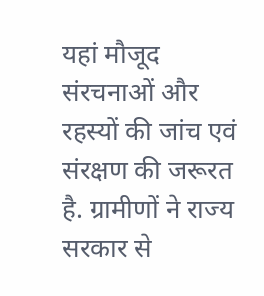यहां मौजूद संरचनाओं और रहस्यों की जांच एवं संरक्षण की जरूरत है. ग्रामीणों ने राज्य सरकार से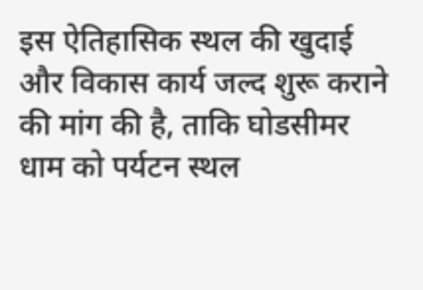इस ऐतिहासिक स्थल की खुदाई और विकास कार्य जल्द शुरू कराने की मांग की है, ताकि घोडसीमर धाम को पर्यटन स्थल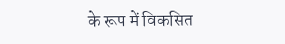के रूप में विकसित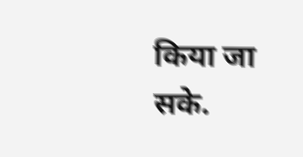किया जा सके.